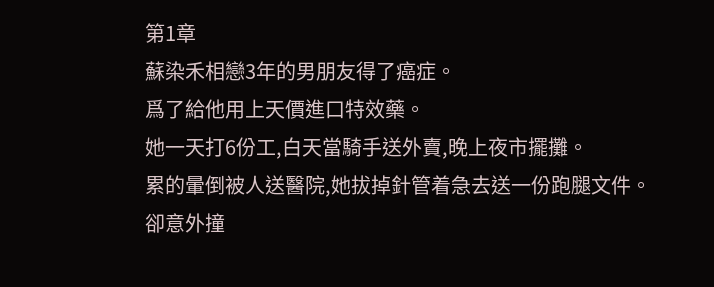第1章
蘇染禾相戀3年的男朋友得了癌症。
爲了給他用上天價進口特效藥。
她一天打6份工,白天當騎手送外賣,晚上夜市擺攤。
累的暈倒被人送醫院,她拔掉針管着急去送一份跑腿文件。
卻意外撞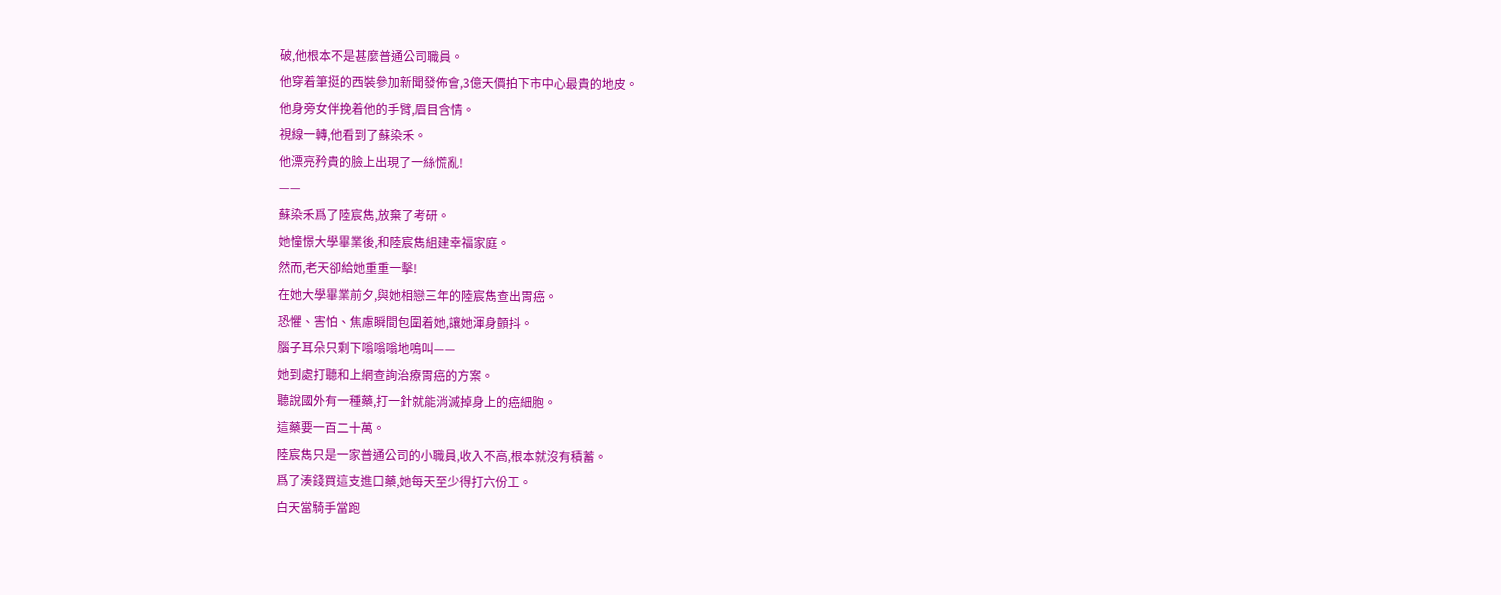破,他根本不是甚麼普通公司職員。
他穿着筆挺的西裝參加新聞發佈會,3億天價拍下市中心最貴的地皮。
他身旁女伴挽着他的手臂,眉目含情。
視線一轉,他看到了蘇染禾。
他漂亮矜貴的臉上出現了一絲慌亂!
——
蘇染禾爲了陸宸雋,放棄了考研。
她憧憬大學畢業後,和陸宸雋組建幸福家庭。
然而,老天卻給她重重一擊!
在她大學畢業前夕,與她相戀三年的陸宸雋查出胃癌。
恐懼、害怕、焦慮瞬間包圍着她,讓她渾身顫抖。
腦子耳朵只剩下嗡嗡嗡地鳴叫——
她到處打聽和上網查詢治療胃癌的方案。
聽說國外有一種藥,打一針就能消滅掉身上的癌細胞。
這藥要一百二十萬。
陸宸雋只是一家普通公司的小職員,收入不高,根本就沒有積蓄。
爲了湊錢買這支進口藥,她每天至少得打六份工。
白天當騎手當跑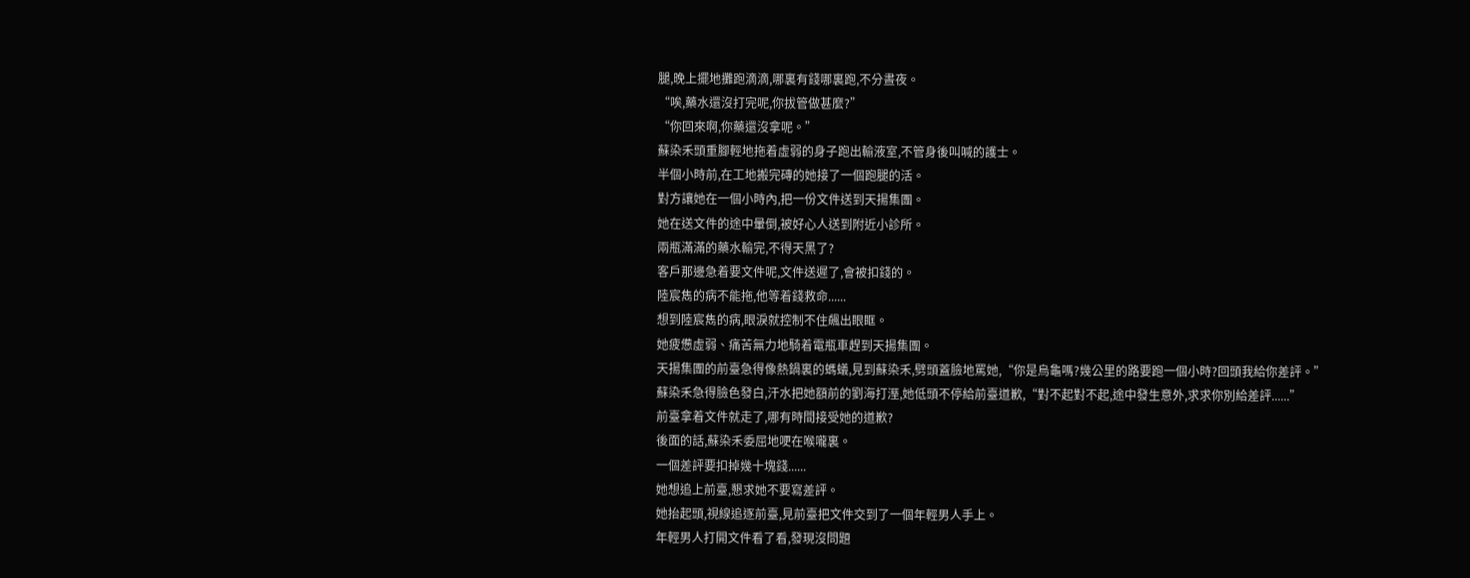腿,晚上擺地攤跑滴滴,哪裏有錢哪裏跑,不分晝夜。
“唉,藥水還沒打完呢,你拔管做甚麼?”
“你回來啊,你藥還沒拿呢。”
蘇染禾頭重腳輕地拖着虛弱的身子跑出輸液室,不管身後叫喊的護士。
半個小時前,在工地搬完磚的她接了一個跑腿的活。
對方讓她在一個小時內,把一份文件送到天揚集團。
她在送文件的途中暈倒,被好心人送到附近小診所。
兩瓶滿滿的藥水輸完,不得天黑了?
客戶那邊急着要文件呢,文件送遲了,會被扣錢的。
陸宸雋的病不能拖,他等着錢救命......
想到陸宸雋的病,眼淚就控制不住飆出眼眶。
她疲憊虛弱、痛苦無力地騎着電瓶車趕到天揚集團。
天揚集團的前臺急得像熱鍋裏的螞蟻,見到蘇染禾,劈頭蓋臉地罵她,“你是烏龜嗎?幾公里的路要跑一個小時?回頭我給你差評。”
蘇染禾急得臉色發白,汗水把她額前的劉海打溼,她低頭不停給前臺道歉,“對不起對不起,途中發生意外,求求你別給差評......”
前臺拿着文件就走了,哪有時間接受她的道歉?
後面的話,蘇染禾委屈地哽在喉嚨裏。
一個差評要扣掉幾十塊錢......
她想追上前臺,懇求她不要寫差評。
她抬起頭,視線追逐前臺,見前臺把文件交到了一個年輕男人手上。
年輕男人打開文件看了看,發現沒問題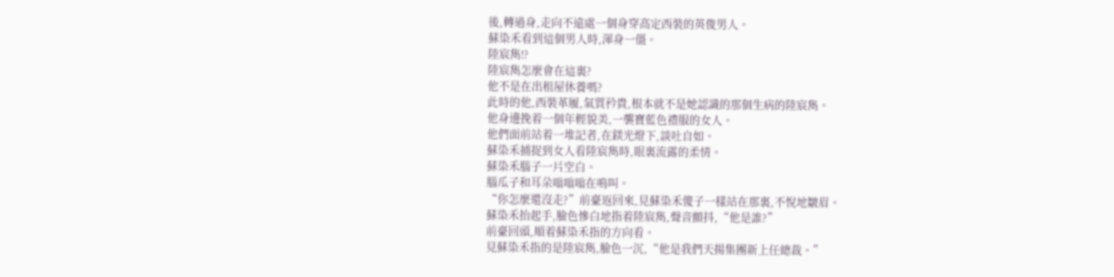後,轉過身,走向不遠處一個身穿高定西裝的英俊男人。
蘇染禾看到這個男人時,渾身一僵。
陸宸雋!?
陸宸雋怎麼會在這裏?
他不是在出租屋休養嗎?
此時的他,西裝革履,氣質矜貴,根本就不是她認識的那個生病的陸宸雋。
他身邊挽着一個年輕貌美,一襲寶藍色禮服的女人。
他們面前站着一堆記者,在鎂光燈下,談吐自如。
蘇染禾捕捉到女人看陸宸雋時,眼裏流露的柔情。
蘇染禾腦子一片空白。
腦瓜子和耳朵嗡嗡嗡在鳴叫。
“你怎麼還沒走?”前臺返回來,見蘇染禾傻子一樣站在那裏,不悅地皺眉。
蘇染禾抬起手,臉色慘白地指着陸宸雋,聲音顫抖,“他是誰?”
前臺回頭,順着蘇染禾指的方向看。
見蘇染禾指的是陸宸雋,臉色一沉,“他是我們天揚集團新上任總裁。”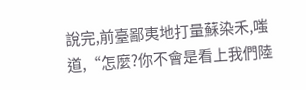說完,前臺鄙夷地打量蘇染禾,嗤道,“怎麼?你不會是看上我們陸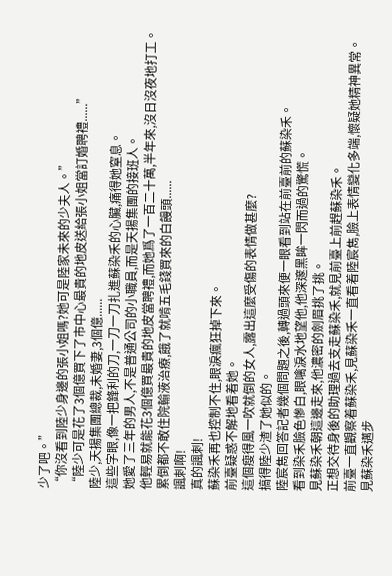少了吧。”
“你沒看到陸少身邊的張小姐嗎?她可是陸家未來的少夫人。”
“陸少可是花了3個億買下了市中心最貴的地皮送給張小姐當訂婚聘禮......”
陸少,天揚集團總裁,未婚妻,3個億......
這些字眼,像一把鋒利的刀,一刀一刀扎進蘇染禾的心臟,痛得她窒息。
她愛了三年的男人,不是普通公司的小職員,而是天揚集團的接班人。
他輕易就能花3個億買最貴的地皮當聘禮,而她爲了一百二十萬,半年來,沒日沒夜地打工。
累倒都不敢住院輸液治療,餓了就啃五毛錢買來的白饅頭......
諷刺啊!
真的諷刺!
蘇染禾再也控制不住,眼淚瘋狂掉下來。
前臺疑惑不解地看着她。
這個瘦得風一吹就倒的女人,露出這麼受傷的表情做甚麼?
搞得陸少渣了她似的。
陸宸雋回答記者幾個問題之後,轉過頭來便一眼看到站在前臺前的蘇染禾。
看到染禾臉色慘白,眼噙淚水地望他,他深邃黑眸一閃而過的驚慌。
見蘇染禾朝這邊走來,他濃密的劍眉挑了挑。
正想交待身後的助理過去支走蘇染禾,就見前臺上前趕蘇染禾。
前臺一直觀察着蘇染禾,見蘇染禾一直看着陸宸雋,臉上表情變化多端,懷疑她精神異常。
見蘇染禾邁步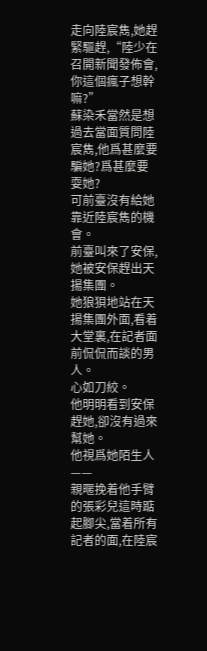走向陸宸雋,她趕緊驅趕,“陸少在召開新聞發佈會,你這個瘋子想幹嘛?”
蘇染禾當然是想過去當面質問陸宸雋,他爲甚麼要騙她?爲甚麼要耍她?
可前臺沒有給她靠近陸宸雋的機會。
前臺叫來了安保,她被安保趕出天揚集團。
她狼狽地站在天揚集團外面,看着大堂裏,在記者面前侃侃而談的男人。
心如刀絞。
他明明看到安保趕她,卻沒有過來幫她。
他視爲她陌生人——
親暱挽着他手臂的張彩兒這時踮起腳尖,當着所有記者的面,在陸宸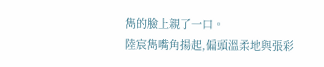雋的臉上親了一口。
陸宸雋嘴角揚起,偏頭溫柔地與張彩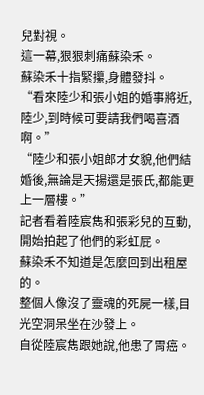兒對視。
這一幕,狠狠刺痛蘇染禾。
蘇染禾十指緊攥,身體發抖。
“看來陸少和張小姐的婚事將近,陸少,到時候可要請我們喝喜酒啊。”
“陸少和張小姐郎才女貌,他們結婚後,無論是天揚還是張氏,都能更上一層樓。”
記者看着陸宸雋和張彩兒的互動,開始拍起了他們的彩虹屁。
蘇染禾不知道是怎麼回到出租屋的。
整個人像沒了靈魂的死屍一樣,目光空洞呆坐在沙發上。
自從陸宸雋跟她說,他患了胃癌。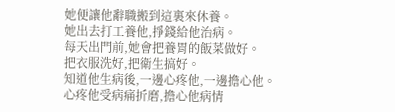她便讓他辭職搬到這裏來休養。
她出去打工養他,掙錢給他治病。
每天出門前,她會把養胃的飯菜做好。
把衣服洗好,把衛生搞好。
知道他生病後,一邊心疼他,一邊擔心他。
心疼他受病痛折磨,擔心他病情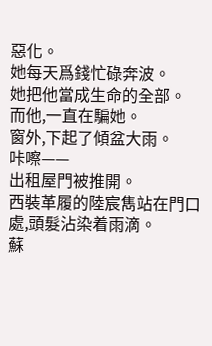惡化。
她每天爲錢忙碌奔波。
她把他當成生命的全部。
而他,一直在騙她。
窗外,下起了傾盆大雨。
咔嚓——
出租屋門被推開。
西裝革履的陸宸雋站在門口處,頭髮沾染着雨滴。
蘇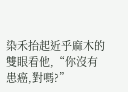染禾抬起近乎麻木的雙眼看他,“你沒有患癌,對嗎?”